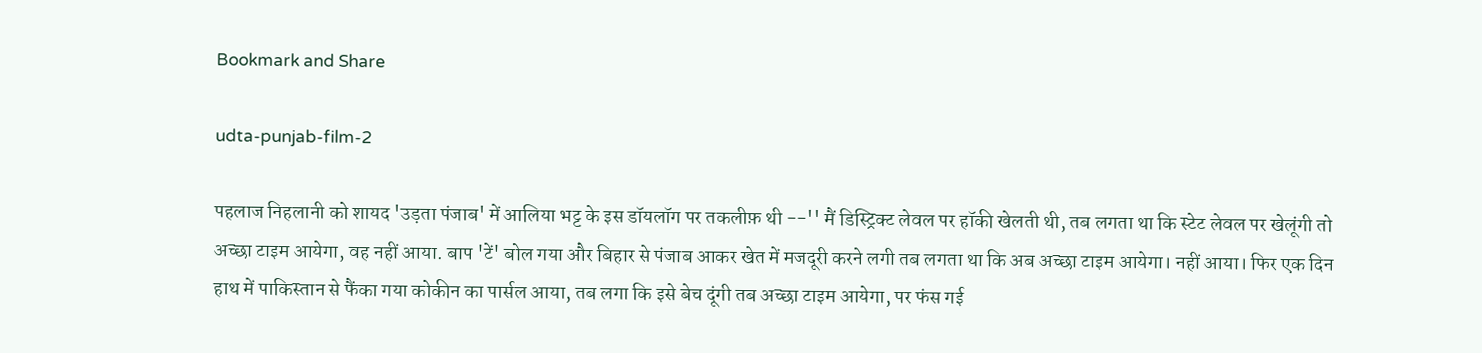Bookmark and Share

udta-punjab-film-2

पहलाज निहलानी को शायद 'उड़ता पंजाब' में आलिया भट्ट के इस डॉयलॉग पर तकलीफ़ थी --'' मैं डिस्ट्रिक्ट लेवल पर हॉकी खेलती थी, तब लगता था कि स्टेट लेवल पर खेलूंगी तो अच्छा टाइम आयेगा, वह नहीं आया. बाप 'टें' बोल गया और बिहार से पंजाब आकर खेत में मजदूरी करने लगी तब लगता था कि अब अच्छा टाइम आयेगा। नहीं आया। फिर एक दिन हाथ में पाकिस्तान से फैंका गया कोकीन का पार्सल आया, तब लगा कि इसे बेच दूंगी तब अच्छा टाइम आयेगा, पर फंस गई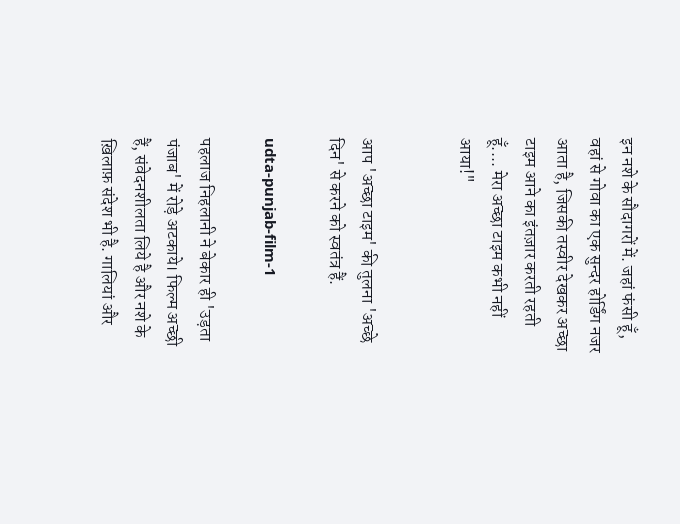इन नशे के सौदागरों में. जहां फंसी हूँ, वहां से गोवा का एक सुन्दर होर्डिंग नजर आता है, जिसकी तस्वीर देखकर अच्छा टाइम आने का इंतज़ार करती रहती हूँ.... मेरा अच्छा टाइम कभी नहीं आया!"


आप 'अच्छा टाइम' की तुलना 'अच्छे दिन' से करने को स्वतंत्र हैं.

udta-punjab-film-1

पहलाज निहलानी ने बेकार ही 'उड़ता पंजाब' में रोड़े अटकाये। फिल्म अच्छी हैं, संवेदनशीलता लिये है और नशे के ख़िलाफ़ संदेश भी है. गालियां और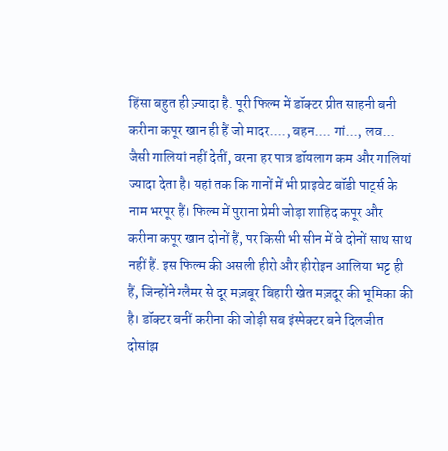हिंसा बहुत ही ज़्यादा है. पूरी फिल्म में डॉक्टर प्रीत साहनी बनी करीना कपूर खान ही हैं जो मादर...., बहन.... गां..., लव... जैसी गालियां नहीं देतीं, वरना हर पात्र डॉयलाग कम और गालियां ज्यादा देता है। यहां तक कि गानों में भी प्राइवेट बॉडी पार्ट्स के नाम भरपूर हैं। फिल्म में पुराना प्रेमी जोड़ा शाहिद कपूर और करीना कपूर खान दोनों हैं, पर किसी भी सीन में वे दोनों साथ साथ नहीं हैं. इस फिल्म की असली हीरो और हीरोइन आलिया भट्ट ही हैं, जिन्होंने ग्लैमर से दूर मज़बूर बिहारी खेत मज़दूर की भूमिका की है। डॉक्टर बनीं करीना की जोड़ी सब इंस्पेक्टर बने दिलजीत दोसांझ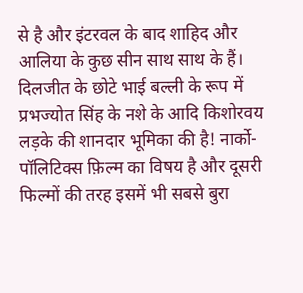से है और इंटरवल के बाद शाहिद और आलिया के कुछ सीन साथ साथ के हैं। दिलजीत के छोटे भाई बल्ली के रूप में प्रभज्योत सिंह के नशे के आदि किशोरवय लड़के की शानदार भूमिका की है! नार्को-पॉलिटिक्स फ़िल्म का विषय है और दूसरी फिल्मों की तरह इसमें भी सबसे बुरा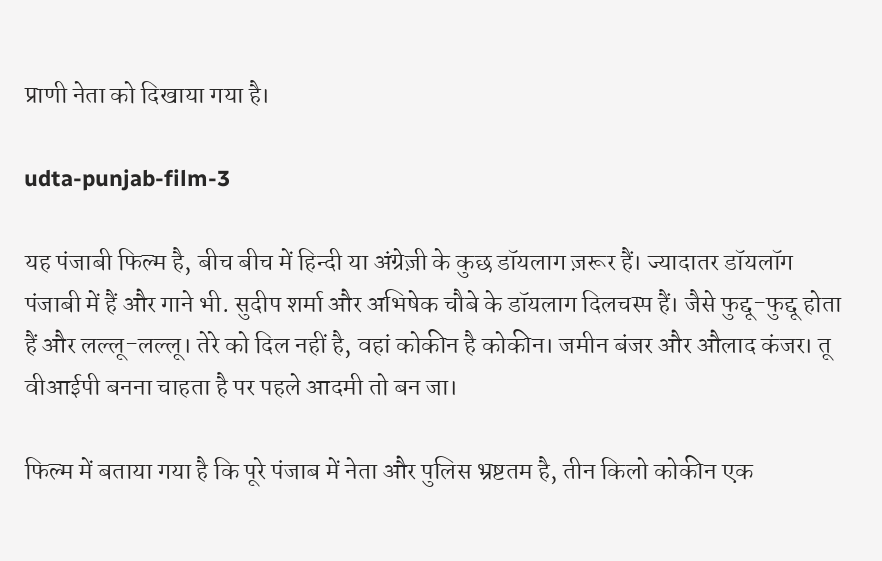प्राणी नेता को दिखाया गया है।

udta-punjab-film-3

यह पंजाबी फिल्म है, बीच बीच में हिन्दी या अंग्रेज़ी के कुछ डॉयलाग ज़रूर हैं। ज्यादातर डॉयलॉग पंजाबी में हैं और गाने भी. सुदीप शर्मा और अभिषेक चौबे के डॉयलाग दिलचस्प हैं। जैसे फुद्दू-फुद्दू होता हैं और लल्लू-लल्लू। तेरे को दिल नहीं है, वहां कोकीन है कोकीन। जमीन बंजर और औलाद कंजर। तू वीआईपी बनना चाहता है पर पहले आदमी तो बन जा।

फिल्म में बताया गया है कि पूरे पंजाब में नेता और पुलिस भ्रष्टतम है, तीन किलो कोकीन एक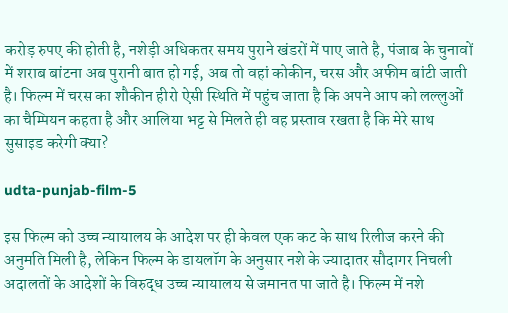करोड़ रुपए की होती है, नशेड़ी अधिकतर समय पुराने खंडरों में पाए जाते है, पंजाब के चुनावों में शराब बांटना अब पुरानी बात हो गई, अब तो वहां कोकीन, चरस और अफीम बांटी जाती है। फिल्म में चरस का शौकीन हीरो ऐसी स्थिति में पहुंच जाता है कि अपने आप को लल्लुओं का चैम्पियन कहता है और आलिया भट्ट से मिलते ही वह प्रस्ताव रखता है कि मेरे साथ सुसाइड करेगी क्या?

udta-punjab-film-5

इस फिल्म को उच्च न्यायालय के आदेश पर ही केवल एक कट के साथ रिलीज करने की अनुमति मिली है, लेकिन फिल्म के डायलॉग के अनुसार नशे के ज्यादातर सौदागर निचली अदालतों के आदेशों के विरुद्ध उच्च न्यायालय से जमानत पा जाते है। फिल्म में नशे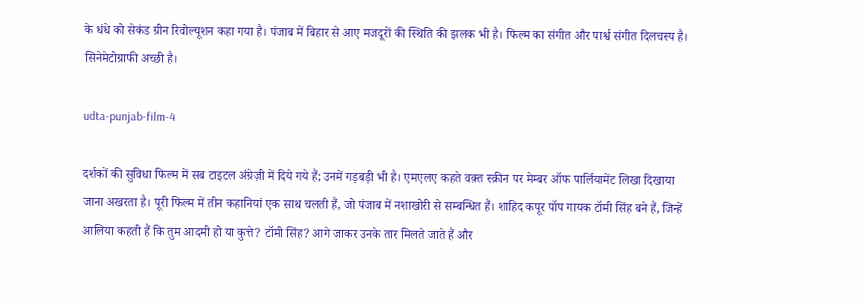के धंधे को सेकंड ग्रीन रिवोल्यूशन कहा गया है। पंजाब में बिहार से आए मजदूरों की स्थिति की झलक भी है। फिल्म का संगीत और पार्श्व संगीत दिलचस्प है। सिनेमेटोग्राफी अच्छी है।

udta-punjab-film-4

दर्शकों की सुविधा फिल्म में सब टाइटल अंग्रेज़ी में दिये गये हैं; उनमें गड़बड़ी भी है। एमएलए कहते वक़्त स्क्रीन पर मेम्बर ऑफ पार्लियामेंट लिखा दिखाया जाना अखरता है। पूरी फिल्म में तीन कहानियां एक साथ चलती हैं, जो पंजाब में नशाखोरी से सम्बन्धित हैं। शाहिद कपूर पॉप गायक टॉमी सिंह बने हैं, जिन्हें आलिया कहती हैं कि तुम आदमी हो या कुत्ते? टॉमी सिंह? आगे जाकर उनके तार मिलते जाते हैं और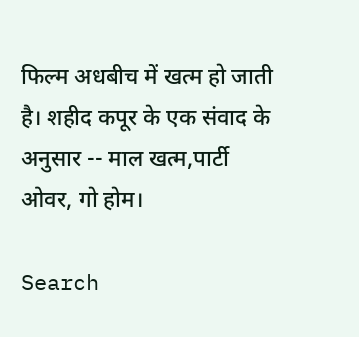फिल्म अधबीच में खत्म हो जाती है। शहीद कपूर के एक संवाद के अनुसार -- माल खत्म,पार्टी ओवर, गो होम।

Search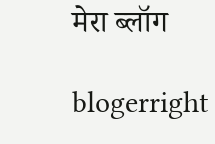मेरा ब्लॉग

blogerright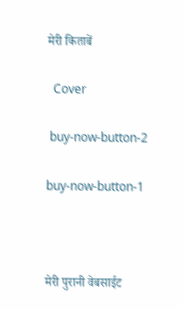मेरी किताबें

  Cover

 buy-now-button-2

buy-now-button-1



मेरी पुरानी वेबसाईट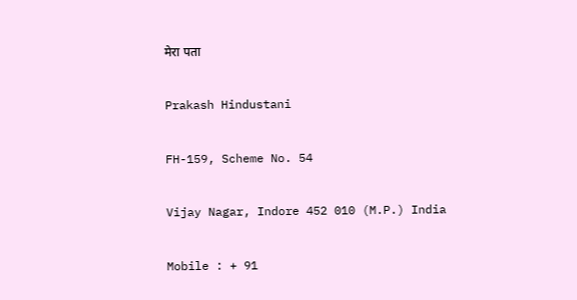मेरा पता

Prakash Hindustani

FH-159, Scheme No. 54

Vijay Nagar, Indore 452 010 (M.P.) India

Mobile : + 91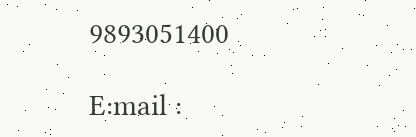9893051400

E:mail :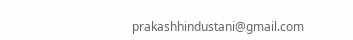prakashhindustani@gmail.com